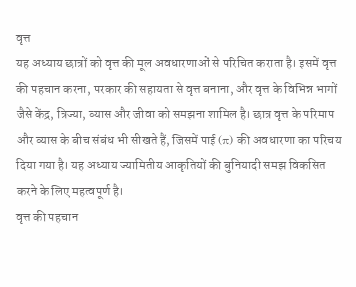वृत्त
यह अध्याय छात्रों को वृत्त की मूल अवधारणाओं से परिचित कराता है। इसमें वृत्त की पहचान करना, परकार की सहायता से वृत्त बनाना, और वृत्त के विभिन्न भागों जैसे केंद्र, त्रिज्या, व्यास और जीवा को समझना शामिल है। छात्र वृत्त के परिमाप और व्यास के बीच संबंध भी सीखते हैं, जिसमें पाई (π) की अवधारणा का परिचय दिया गया है। यह अध्याय ज्यामितीय आकृतियों की बुनियादी समझ विकसित करने के लिए महत्वपूर्ण है।
वृत्त की पहचान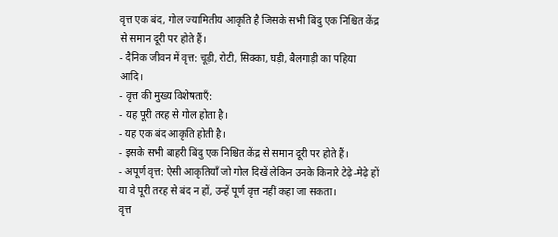वृत्त एक बंद, गोल ज्यामितीय आकृति है जिसके सभी बिंदु एक निश्चित केंद्र से समान दूरी पर होते हैं।
- दैनिक जीवन में वृत्त: चूड़ी, रोटी, सिक्का, घड़ी, बैलगाड़ी का पहिया आदि।
- वृत्त की मुख्य विशेषताएँ:
- यह पूरी तरह से गोल होता है।
- यह एक बंद आकृति होती है।
- इसके सभी बाहरी बिंदु एक निश्चित केंद्र से समान दूरी पर होते हैं।
- अपूर्ण वृत्त: ऐसी आकृतियाँ जो गोल दिखें लेकिन उनके किनारे टेढ़े-मेढ़े हों या वे पूरी तरह से बंद न हों, उन्हें पूर्ण वृत्त नहीं कहा जा सकता।
वृत्त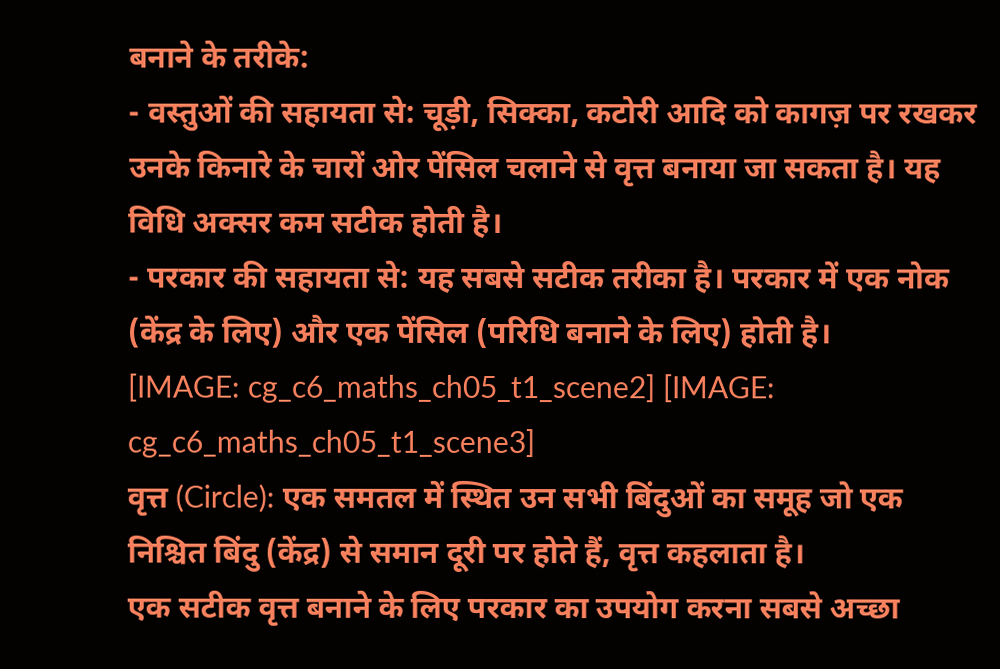बनाने के तरीके:
- वस्तुओं की सहायता से: चूड़ी, सिक्का, कटोरी आदि को कागज़ पर रखकर उनके किनारे के चारों ओर पेंसिल चलाने से वृत्त बनाया जा सकता है। यह विधि अक्सर कम सटीक होती है।
- परकार की सहायता से: यह सबसे सटीक तरीका है। परकार में एक नोक (केंद्र के लिए) और एक पेंसिल (परिधि बनाने के लिए) होती है।
[IMAGE: cg_c6_maths_ch05_t1_scene2] [IMAGE: cg_c6_maths_ch05_t1_scene3]
वृत्त (Circle): एक समतल में स्थित उन सभी बिंदुओं का समूह जो एक निश्चित बिंदु (केंद्र) से समान दूरी पर होते हैं, वृत्त कहलाता है।
एक सटीक वृत्त बनाने के लिए परकार का उपयोग करना सबसे अच्छा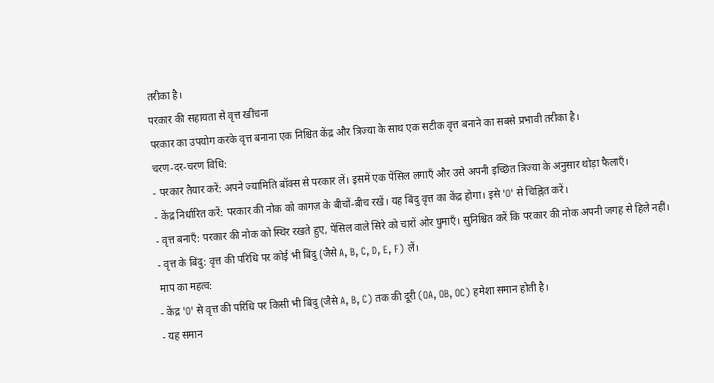तरीका है।
परकार की सहायता से वृत्त खींचना
परकार का उपयोग करके वृत्त बनाना एक निश्चित केंद्र और त्रिज्या के साथ एक सटीक वृत्त बनाने का सबसे प्रभावी तरीका है।
चरण-दर-चरण विधि:
- परकार तैयार करें: अपने ज्यामिति बॉक्स से परकार लें। इसमें एक पेंसिल लगाएँ और उसे अपनी इच्छित त्रिज्या के अनुसार थोड़ा फैलाएँ।
- केंद्र निर्धारित करें: परकार की नोक को कागज़ के बीचों-बीच रखें। यह बिंदु वृत्त का केंद्र होगा। इसे 'O' से चिह्नित करें।
- वृत्त बनाएँ: परकार की नोक को स्थिर रखते हुए, पेंसिल वाले सिरे को चारों ओर घुमाएँ। सुनिश्चित करें कि परकार की नोक अपनी जगह से हिले नहीं।
- वृत्त के बिंदु: वृत्त की परिधि पर कोई भी बिंदु (जैसे A, B, C, D, E, F) लें।
माप का महत्व:
- केंद्र 'O' से वृत्त की परिधि पर किसी भी बिंदु (जैसे A, B, C) तक की दूरी (OA, OB, OC) हमेशा समान होती है।
- यह समान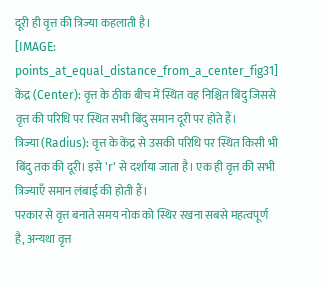दूरी ही वृत्त की त्रिज्या कहलाती है।
[IMAGE: points_at_equal_distance_from_a_center_fig31]
केंद्र (Center): वृत्त के ठीक बीच में स्थित वह निश्चित बिंदु जिससे वृत्त की परिधि पर स्थित सभी बिंदु समान दूरी पर होते हैं।
त्रिज्या (Radius): वृत्त के केंद्र से उसकी परिधि पर स्थित किसी भी बिंदु तक की दूरी। इसे 'r' से दर्शाया जाता है। एक ही वृत्त की सभी त्रिज्याएँ समान लंबाई की होती हैं।
परकार से वृत्त बनाते समय नोक को स्थिर रखना सबसे महत्वपूर्ण है, अन्यथा वृत्त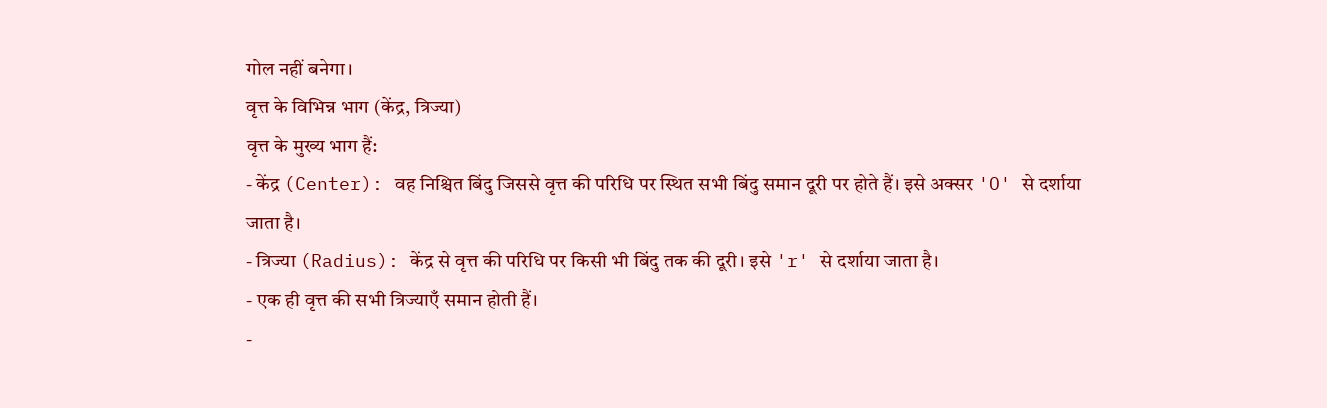गोल नहीं बनेगा।
वृत्त के विभिन्न भाग (केंद्र, त्रिज्या)
वृत्त के मुख्य भाग हैं:
- केंद्र (Center): वह निश्चित बिंदु जिससे वृत्त की परिधि पर स्थित सभी बिंदु समान दूरी पर होते हैं। इसे अक्सर 'O' से दर्शाया जाता है।
- त्रिज्या (Radius): केंद्र से वृत्त की परिधि पर किसी भी बिंदु तक की दूरी। इसे 'r' से दर्शाया जाता है।
- एक ही वृत्त की सभी त्रिज्याएँ समान होती हैं।
-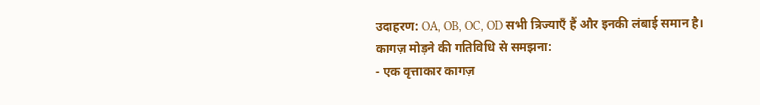उदाहरण: OA, OB, OC, OD सभी त्रिज्याएँ हैं और इनकी लंबाई समान है।
कागज़ मोड़ने की गतिविधि से समझना:
- एक वृत्ताकार कागज़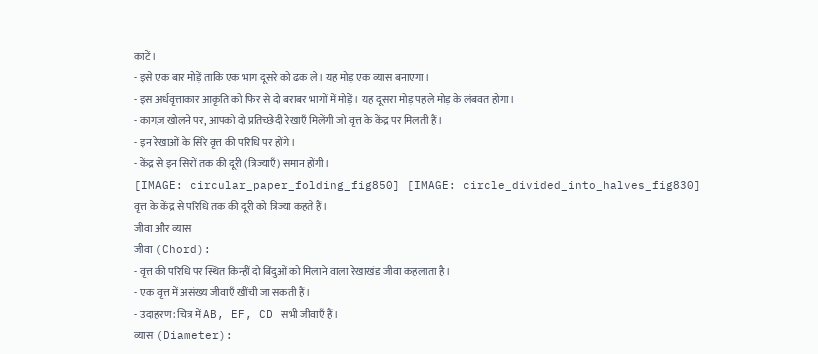काटें।
- इसे एक बार मोड़ें ताकि एक भाग दूसरे को ढक ले। यह मोड़ एक व्यास बनाएगा।
- इस अर्धवृत्ताकार आकृति को फिर से दो बराबर भागों में मोड़ें। यह दूसरा मोड़ पहले मोड़ के लंबवत होगा।
- कागज़ खोलने पर, आपको दो प्रतिच्छेदी रेखाएँ मिलेंगी जो वृत्त के केंद्र पर मिलती हैं।
- इन रेखाओं के सिरे वृत्त की परिधि पर होंगे।
- केंद्र से इन सिरों तक की दूरी (त्रिज्याएँ) समान होंगी।
[IMAGE: circular_paper_folding_fig850] [IMAGE: circle_divided_into_halves_fig830]
वृत्त के केंद्र से परिधि तक की दूरी को त्रिज्या कहते हैं।
जीवा और व्यास
जीवा (Chord):
- वृत्त की परिधि पर स्थित किन्हीं दो बिंदुओं को मिलाने वाला रेखाखंड जीवा कहलाता है।
- एक वृत्त में असंख्य जीवाएँ खींची जा सकती हैं।
- उदाहरण: चित्र में AB, EF, CD सभी जीवाएँ हैं।
व्यास (Diameter):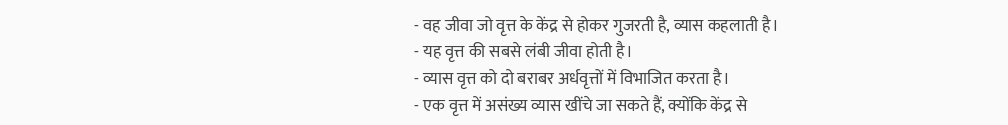- वह जीवा जो वृत्त के केंद्र से होकर गुजरती है, व्यास कहलाती है।
- यह वृत्त की सबसे लंबी जीवा होती है।
- व्यास वृत्त को दो बराबर अर्धवृत्तों में विभाजित करता है।
- एक वृत्त में असंख्य व्यास खींचे जा सकते हैं, क्योंकि केंद्र से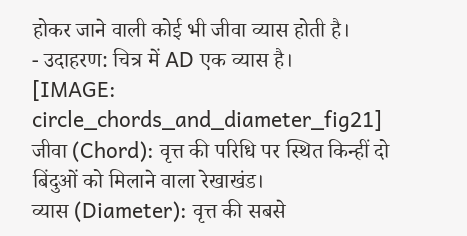होकर जाने वाली कोई भी जीवा व्यास होती है।
- उदाहरण: चित्र में AD एक व्यास है।
[IMAGE: circle_chords_and_diameter_fig21]
जीवा (Chord): वृत्त की परिधि पर स्थित किन्हीं दो बिंदुओं को मिलाने वाला रेखाखंड।
व्यास (Diameter): वृत्त की सबसे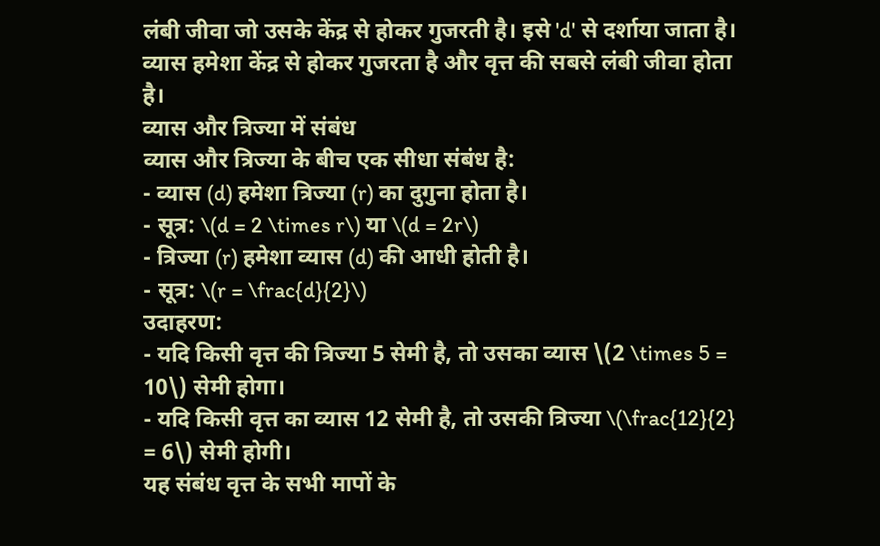लंबी जीवा जो उसके केंद्र से होकर गुजरती है। इसे 'd' से दर्शाया जाता है।
व्यास हमेशा केंद्र से होकर गुजरता है और वृत्त की सबसे लंबी जीवा होता है।
व्यास और त्रिज्या में संबंध
व्यास और त्रिज्या के बीच एक सीधा संबंध है:
- व्यास (d) हमेशा त्रिज्या (r) का दुगुना होता है।
- सूत्र: \(d = 2 \times r\) या \(d = 2r\)
- त्रिज्या (r) हमेशा व्यास (d) की आधी होती है।
- सूत्र: \(r = \frac{d}{2}\)
उदाहरण:
- यदि किसी वृत्त की त्रिज्या 5 सेमी है, तो उसका व्यास \(2 \times 5 = 10\) सेमी होगा।
- यदि किसी वृत्त का व्यास 12 सेमी है, तो उसकी त्रिज्या \(\frac{12}{2} = 6\) सेमी होगी।
यह संबंध वृत्त के सभी मापों के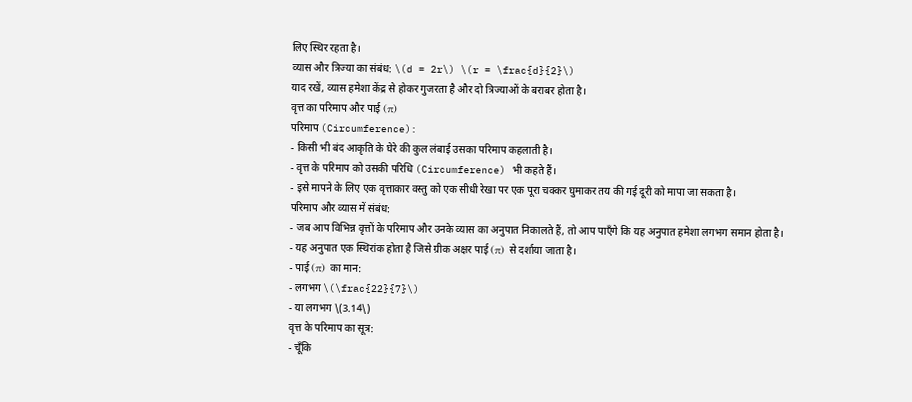लिए स्थिर रहता है।
व्यास और त्रिज्या का संबंध: \(d = 2r\) \(r = \frac{d}{2}\)
याद रखें, व्यास हमेशा केंद्र से होकर गुजरता है और दो त्रिज्याओं के बराबर होता है।
वृत्त का परिमाप और पाई (π)
परिमाप (Circumference):
- किसी भी बंद आकृति के घेरे की कुल लंबाई उसका परिमाप कहलाती है।
- वृत्त के परिमाप को उसकी परिधि (Circumference) भी कहते हैं।
- इसे मापने के लिए एक वृत्ताकार वस्तु को एक सीधी रेखा पर एक पूरा चक्कर घुमाकर तय की गई दूरी को मापा जा सकता है।
परिमाप और व्यास में संबंध:
- जब आप विभिन्न वृत्तों के परिमाप और उनके व्यास का अनुपात निकालते हैं, तो आप पाएँगे कि यह अनुपात हमेशा लगभग समान होता है।
- यह अनुपात एक स्थिरांक होता है जिसे ग्रीक अक्षर पाई (π) से दर्शाया जाता है।
- पाई (π) का मान:
- लगभग \(\frac{22}{7}\)
- या लगभग \(3.14\)
वृत्त के परिमाप का सूत्र:
- चूँकि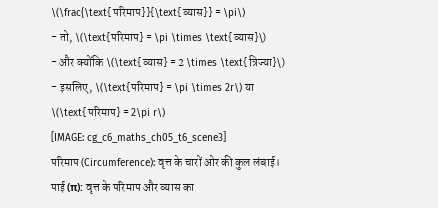\(\frac{\text{परिमाप}}{\text{व्यास}} = \pi\)
- तो, \(\text{परिमाप} = \pi \times \text{व्यास}\)
- और क्योंकि \(\text{व्यास} = 2 \times \text{त्रिज्या}\)
- इसलिए, \(\text{परिमाप} = \pi \times 2r\) या \(\text{परिमाप} = 2\pi r\)
[IMAGE: cg_c6_maths_ch05_t6_scene3]
परिमाप (Circumference): वृत्त के चारों ओर की कुल लंबाई।
पाई (π): वृत्त के परिमाप और व्यास का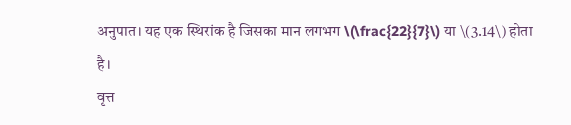अनुपात। यह एक स्थिरांक है जिसका मान लगभग \(\frac{22}{7}\) या \(3.14\) होता है।
वृत्त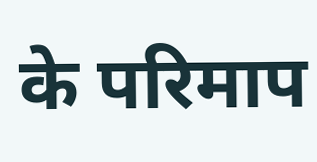के परिमाप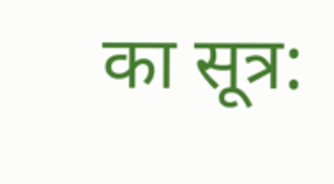का सूत्र: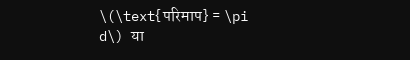\(\text{परिमाप} = \pi d\) या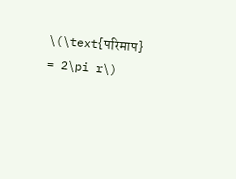\(\text{परिमाप} = 2\pi r\)